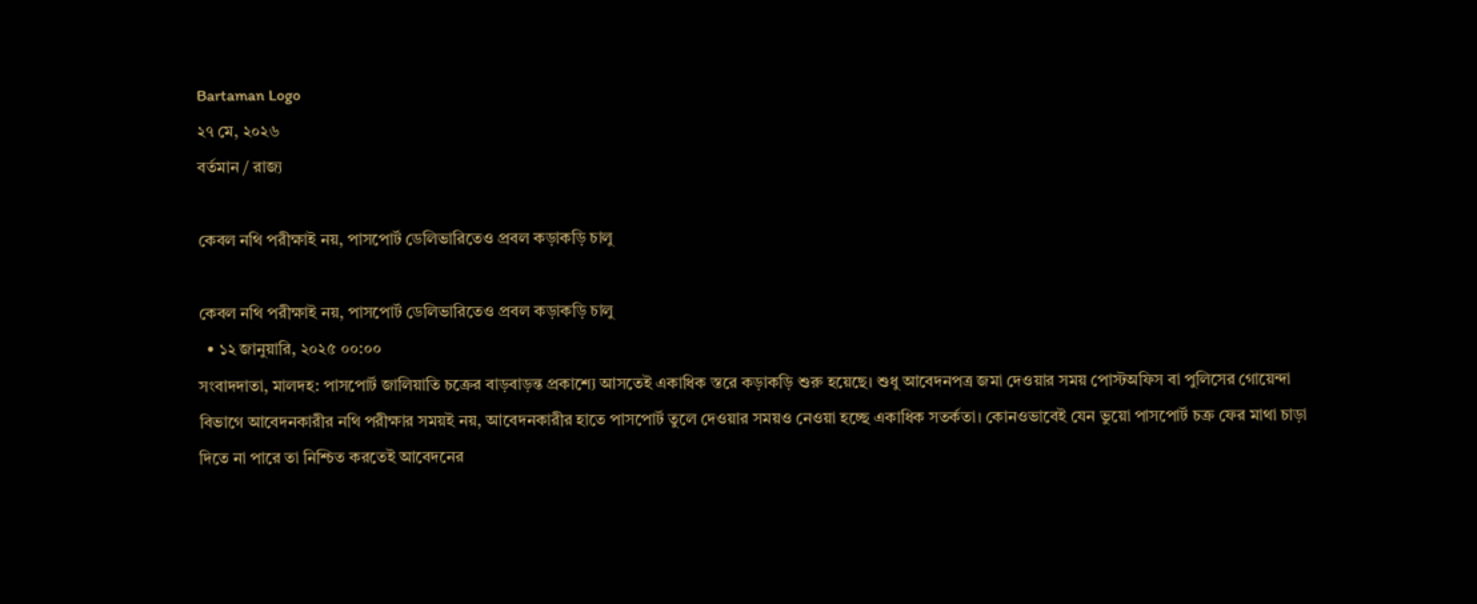Bartaman Logo
২৭ মে, ২০২৬
বর্তমান / রাজ্য

কেবল নথি পরীক্ষাই নয়, পাসপোর্ট ডেলিভারিতেও প্রবল কড়াকড়ি চালু

কেবল নথি পরীক্ষাই নয়, পাসপোর্ট ডেলিভারিতেও প্রবল কড়াকড়ি চালু
  • ১২ জানুয়ারি, ২০২৫ ০০:০০
সংবাদদাতা, মালদহ: পাসপোর্ট জালিয়াতি চক্রের বাড়বাড়ন্ত প্রকাশ্যে আসতেই একাধিক স্তরে কড়াকড়ি শুরু হয়েছে। শুধু আবেদনপত্র জমা দেওয়ার সময় পোস্টঅফিস বা পুলিসের গোয়েন্দা বিভাগে আবেদনকারীর নথি পরীক্ষার সময়ই নয়, আবেদনকারীর হাতে পাসপোর্ট তুলে দেওয়ার সময়ও নেওয়া হচ্ছে একাধিক সতর্কতা। কোনওভাবেই যেন ভুয়ো পাসপোর্ট চক্র ফের মাথা চাড়া দিতে না পারে তা নিশ্চিত করতেই আবেদনের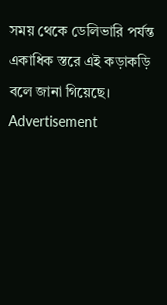সময় থেকে ডেলিভারি পর্যন্ত একাধিক স্তরে এই কড়াকড়ি বলে জানা গিয়েছে।
Advertisement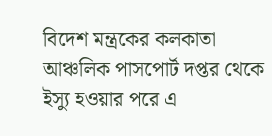বিদেশ মন্ত্রকের কলকাতা আঞ্চলিক পাসপোর্ট দপ্তর থেকে ইস্যু হওয়ার পরে এ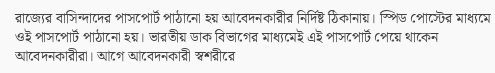রাজ্যের বাসিন্দাদের পাসপোর্ট পাঠানো হয় আবেদনকারীর নির্দিষ্ট ঠিকানায়। স্পিড পোস্টের মাধ্যমে ওই পাসপোর্ট পাঠানো হয়। ভারতীয় ডাক বিভাগের মাধ্যমেই এই পাসপোর্ট পেয়ে থাকেন আবেদনকারীরা। আগে আবেদনকারী স্বশরীরে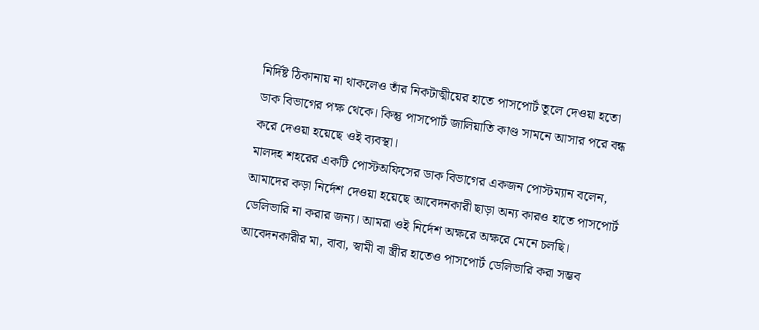নির্দিষ্ট ঠিকানায় না থাকলেও তাঁর নিকটাত্মীয়ের হাতে পাসপোর্ট তুলে দেওয়া হতো ডাক বিভাগের পক্ষ থেকে। কিন্তু পাসপোর্ট জালিয়াতি কাণ্ড সামনে আসার পরে বন্ধ করে দেওয়া হয়েছে ওই ব্যবস্থা।
মালদহ শহরের একটি পোস্টঅফিসের ডাক বিভাগের একজন পোস্টম্যান বলেন, আমাদের কড়া নির্দেশ দেওয়া হয়েছে আবেদনকারী ছাড়া অন্য কারও হাতে পাসপোর্ট ডেলিভারি না করার জন্য। আমরা ওই নির্দেশ অক্ষরে অক্ষরে মেনে চলছি। আবেদনকারীর মা, বাবা, স্বামী বা স্ত্রীর হাতেও পাসপোর্ট ডেলিভারি করা সম্ভব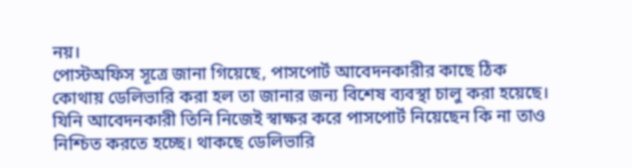নয়।
পোস্টঅফিস সূত্রে জানা গিয়েছে, পাসপোর্ট আবেদনকারীর কাছে ঠিক কোথায় ডেলিভারি করা হল তা জানার জন্য বিশেষ ব্যবস্থা চালু করা হয়েছে। যিনি আবেদনকারী তিনি নিজেই স্বাক্ষর করে পাসপোর্ট নিয়েছেন কি না তাও নিশ্চিত করতে হচ্ছে। থাকছে ডেলিভারি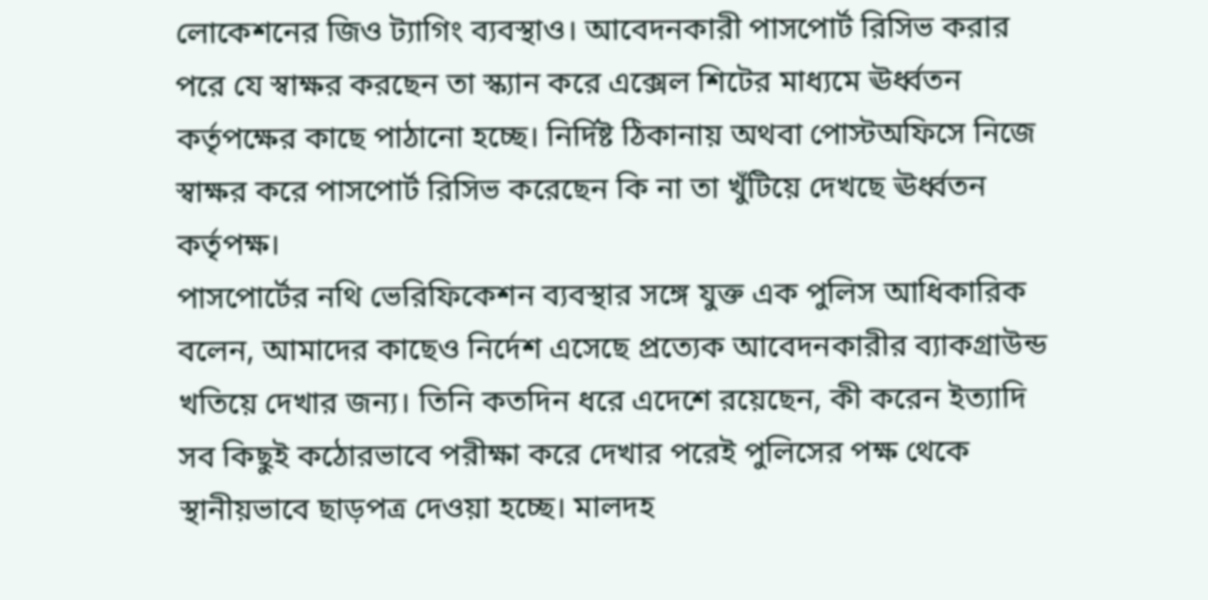লোকেশনের জিও ট্যাগিং ব্যবস্থাও। আবেদনকারী পাসপোর্ট রিসিভ করার পরে যে স্বাক্ষর করছেন তা স্ক্যান করে এক্সেল শিটের মাধ্যমে ঊর্ধ্বতন কর্তৃপক্ষের কাছে পাঠানো হচ্ছে। নির্দিষ্ট ঠিকানায় অথবা পোস্টঅফিসে নিজে স্বাক্ষর করে পাসপোর্ট রিসিভ করেছেন কি না তা খুঁটিয়ে দেখছে ঊর্ধ্বতন কর্তৃপক্ষ।
পাসপোর্টের নথি ভেরিফিকেশন ব্যবস্থার সঙ্গে যুক্ত এক পুলিস আধিকারিক বলেন, আমাদের কাছেও নির্দেশ এসেছে প্রত্যেক আবেদনকারীর ব্যাকগ্রাউন্ড খতিয়ে দেখার জন্য। তিনি কতদিন ধরে এদেশে রয়েছেন, কী করেন ইত্যাদি সব কিছুই কঠোরভাবে পরীক্ষা করে দেখার পরেই পুলিসের পক্ষ থেকে স্থানীয়ভাবে ছাড়পত্র দেওয়া হচ্ছে। মালদহ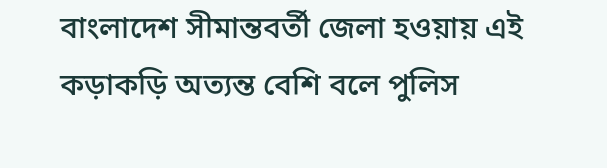বাংলাদেশ সীমান্তবর্তী জেলা হওয়ায় এই কড়াকড়ি অত্যন্ত বেশি বলে পুলিস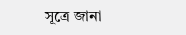সূত্রে জানা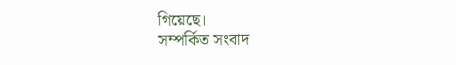গিয়েছে।
সম্পর্কিত সংবাদ